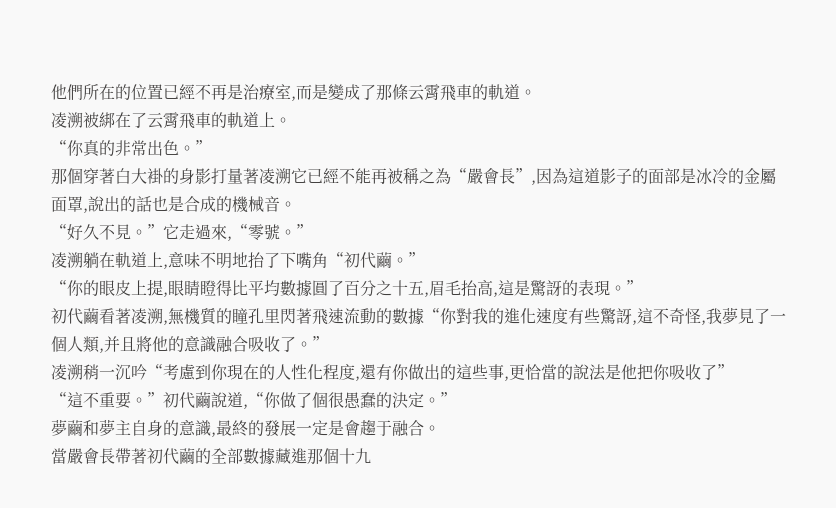他們所在的位置已經不再是治療室,而是變成了那條云霄飛車的軌道。
凌溯被綁在了云霄飛車的軌道上。
“你真的非常出色。”
那個穿著白大褂的身影打量著凌溯它已經不能再被稱之為“嚴會長”,因為這道影子的面部是冰冷的金屬面罩,說出的話也是合成的機械音。
“好久不見。”它走過來,“零號。”
凌溯躺在軌道上,意味不明地抬了下嘴角“初代繭。”
“你的眼皮上提,眼睛瞪得比平均數據圓了百分之十五,眉毛抬高,這是驚訝的表現。”
初代繭看著凌溯,無機質的瞳孔里閃著飛速流動的數據“你對我的進化速度有些驚訝,這不奇怪,我夢見了一個人類,并且將他的意識融合吸收了。”
凌溯稍一沉吟“考慮到你現在的人性化程度,還有你做出的這些事,更恰當的說法是他把你吸收了”
“這不重要。”初代繭說道,“你做了個很愚蠢的決定。”
夢繭和夢主自身的意識,最終的發展一定是會趨于融合。
當嚴會長帶著初代繭的全部數據藏進那個十九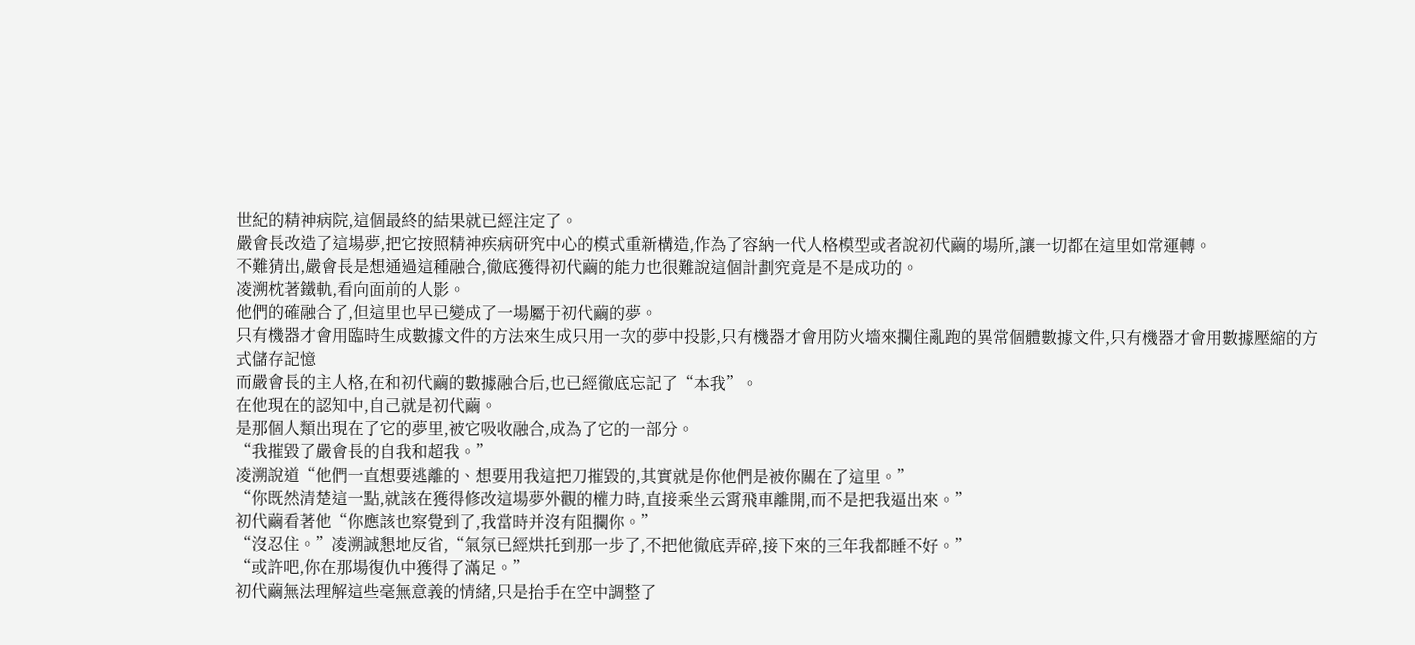世紀的精神病院,這個最終的結果就已經注定了。
嚴會長改造了這場夢,把它按照精神疾病研究中心的模式重新構造,作為了容納一代人格模型或者說初代繭的場所,讓一切都在這里如常運轉。
不難猜出,嚴會長是想通過這種融合,徹底獲得初代繭的能力也很難說這個計劃究竟是不是成功的。
凌溯枕著鐵軌,看向面前的人影。
他們的確融合了,但這里也早已變成了一場屬于初代繭的夢。
只有機器才會用臨時生成數據文件的方法來生成只用一次的夢中投影,只有機器才會用防火墻來攔住亂跑的異常個體數據文件,只有機器才會用數據壓縮的方式儲存記憶
而嚴會長的主人格,在和初代繭的數據融合后,也已經徹底忘記了“本我”。
在他現在的認知中,自己就是初代繭。
是那個人類出現在了它的夢里,被它吸收融合,成為了它的一部分。
“我摧毀了嚴會長的自我和超我。”
凌溯說道“他們一直想要逃離的、想要用我這把刀摧毀的,其實就是你他們是被你關在了這里。”
“你既然清楚這一點,就該在獲得修改這場夢外觀的權力時,直接乘坐云霄飛車離開,而不是把我逼出來。”
初代繭看著他“你應該也察覺到了,我當時并沒有阻攔你。”
“沒忍住。”凌溯誠懇地反省,“氣氛已經烘托到那一步了,不把他徹底弄碎,接下來的三年我都睡不好。”
“或許吧,你在那場復仇中獲得了滿足。”
初代繭無法理解這些毫無意義的情緒,只是抬手在空中調整了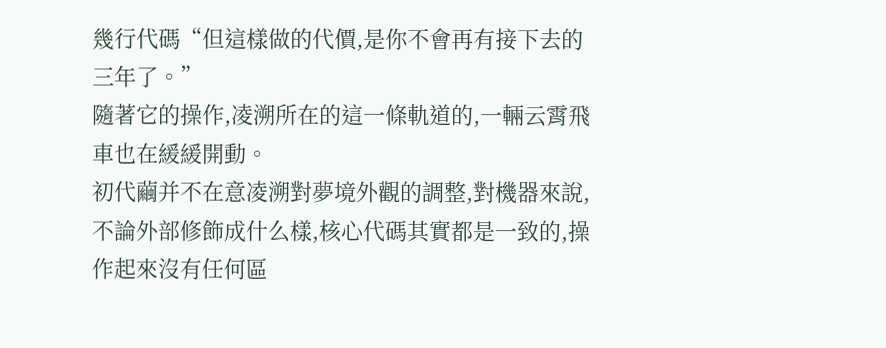幾行代碼“但這樣做的代價,是你不會再有接下去的三年了。”
隨著它的操作,凌溯所在的這一條軌道的,一輛云霄飛車也在緩緩開動。
初代繭并不在意凌溯對夢境外觀的調整,對機器來說,不論外部修飾成什么樣,核心代碼其實都是一致的,操作起來沒有任何區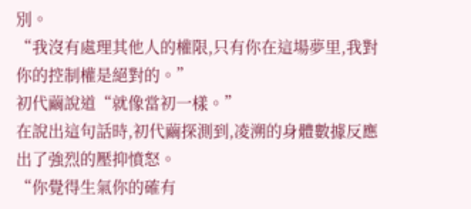別。
“我沒有處理其他人的權限,只有你在這場夢里,我對你的控制權是絕對的。”
初代繭說道“就像當初一樣。”
在說出這句話時,初代繭探測到,凌溯的身體數據反應出了強烈的壓抑憤怒。
“你覺得生氣你的確有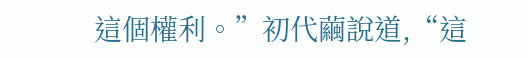這個權利。”初代繭說道,“這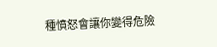種憤怒會讓你變得危險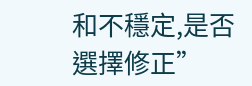和不穩定,是否選擇修正”